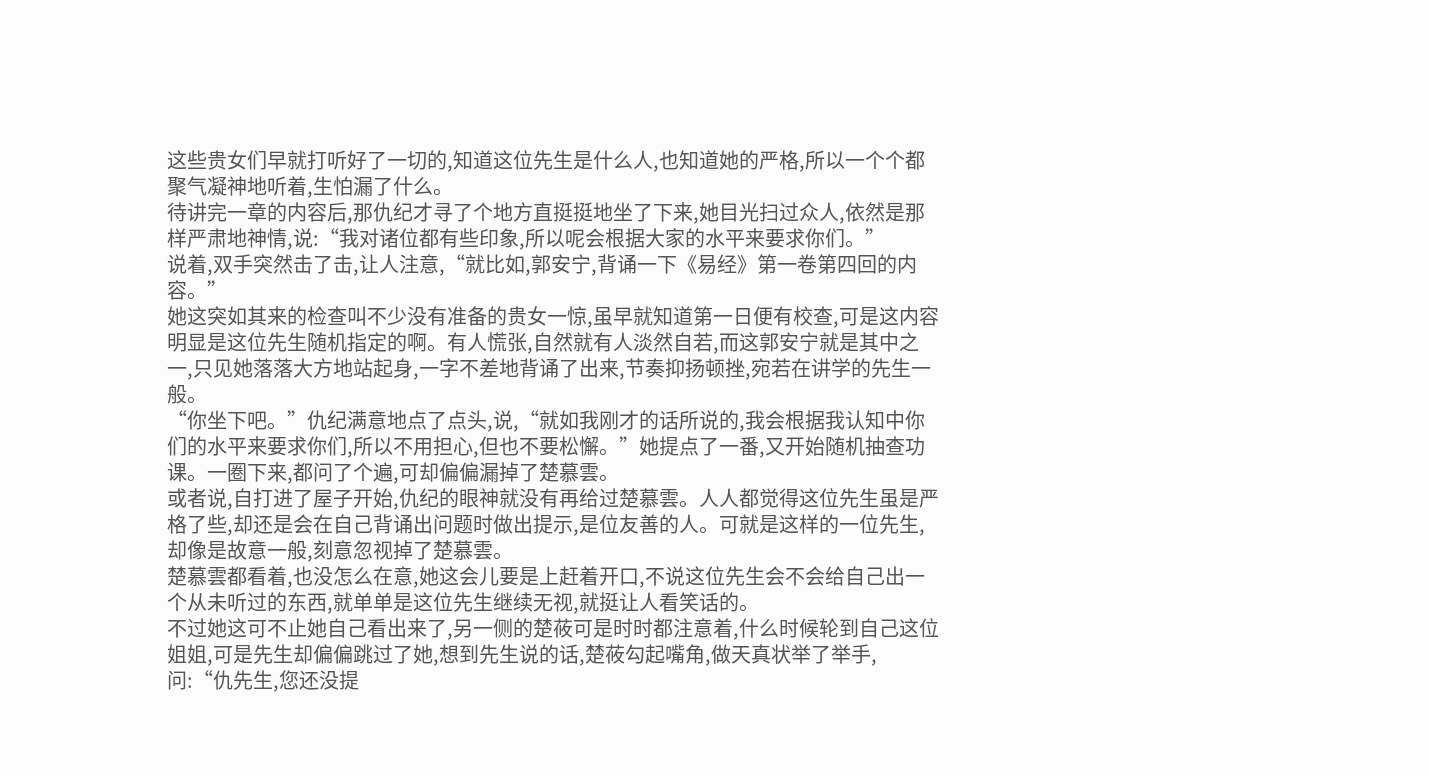这些贵女们早就打听好了一切的,知道这位先生是什么人,也知道她的严格,所以一个个都聚气凝神地听着,生怕漏了什么。
待讲完一章的内容后,那仇纪才寻了个地方直挺挺地坐了下来,她目光扫过众人,依然是那样严肃地神情,说:“我对诸位都有些印象,所以呢会根据大家的水平来要求你们。”
说着,双手突然击了击,让人注意,“就比如,郭安宁,背诵一下《易经》第一卷第四回的内容。”
她这突如其来的检查叫不少没有准备的贵女一惊,虽早就知道第一日便有校查,可是这内容明显是这位先生随机指定的啊。有人慌张,自然就有人淡然自若,而这郭安宁就是其中之一,只见她落落大方地站起身,一字不差地背诵了出来,节奏抑扬顿挫,宛若在讲学的先生一般。
“你坐下吧。”仇纪满意地点了点头,说,“就如我刚才的话所说的,我会根据我认知中你们的水平来要求你们,所以不用担心,但也不要松懈。”她提点了一番,又开始随机抽查功课。一圈下来,都问了个遍,可却偏偏漏掉了楚慕雲。
或者说,自打进了屋子开始,仇纪的眼神就没有再给过楚慕雲。人人都觉得这位先生虽是严格了些,却还是会在自己背诵出问题时做出提示,是位友善的人。可就是这样的一位先生,却像是故意一般,刻意忽视掉了楚慕雲。
楚慕雲都看着,也没怎么在意,她这会儿要是上赶着开口,不说这位先生会不会给自己出一个从未听过的东西,就单单是这位先生继续无视,就挺让人看笑话的。
不过她这可不止她自己看出来了,另一侧的楚莜可是时时都注意着,什么时候轮到自己这位姐姐,可是先生却偏偏跳过了她,想到先生说的话,楚莜勾起嘴角,做天真状举了举手,问:“仇先生,您还没提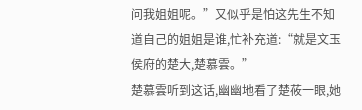问我姐姐呢。”又似乎是怕这先生不知道自己的姐姐是谁,忙补充道:“就是文玉侯府的楚大,楚慕雲。”
楚慕雲听到这话,幽幽地看了楚莜一眼,她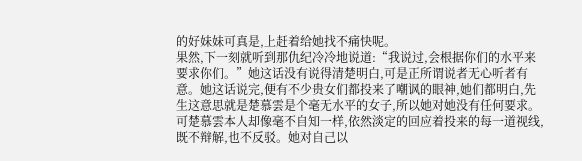的好妹妹可真是,上赶着给她找不痛快呢。
果然,下一刻就听到那仇纪冷冷地说道:“我说过,会根据你们的水平来要求你们。”她这话没有说得清楚明白,可是正所谓说者无心听者有意。她这话说完,便有不少贵女们都投来了嘲讽的眼神,她们都明白,先生这意思就是楚慕雲是个毫无水平的女子,所以她对她没有任何要求。
可楚慕雲本人却像毫不自知一样,依然淡定的回应着投来的每一道视线,既不辩解,也不反驳。她对自己以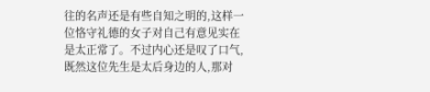往的名声还是有些自知之明的,这样一位恪守礼德的女子对自己有意见实在是太正常了。不过内心还是叹了口气,既然这位先生是太后身边的人,那对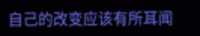自己的改变应该有所耳闻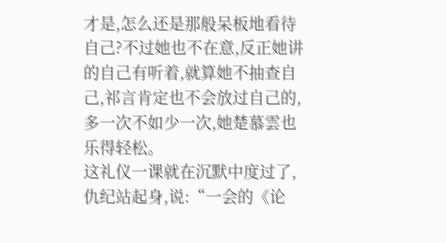才是,怎么还是那般呆板地看待自己?不过她也不在意,反正她讲的自己有听着,就算她不抽查自己,祁言肯定也不会放过自己的,多一次不如少一次,她楚慕雲也乐得轻松。
这礼仪一课就在沉默中度过了,仇纪站起身,说:“一会的《论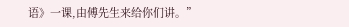语》一课,由傅先生来给你们讲。”